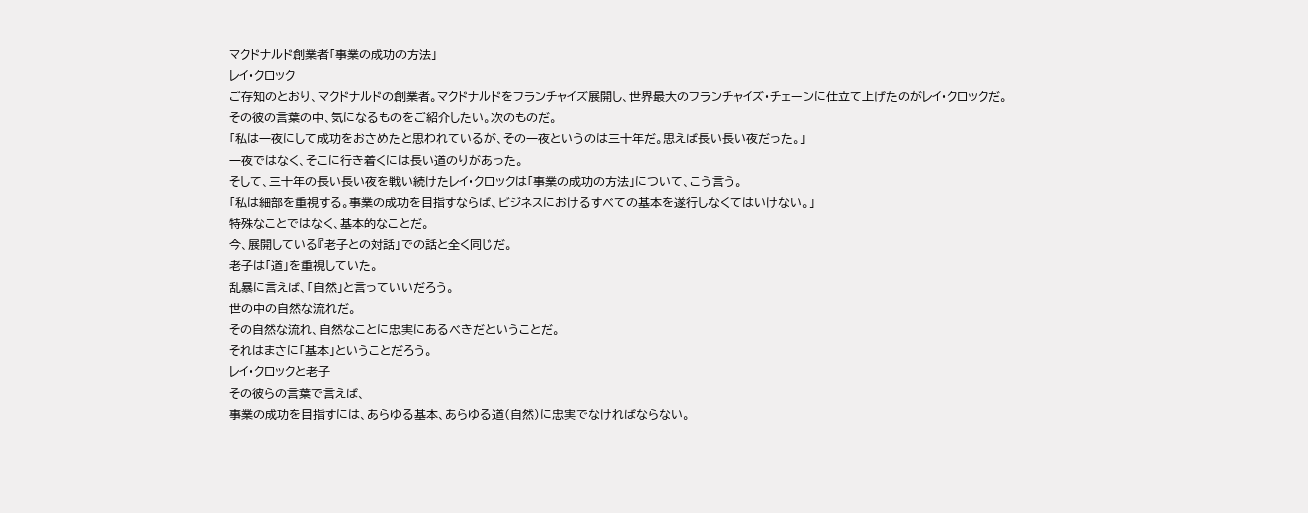マクドナルド創業者「事業の成功の方法」
レイ・クロック
ご存知のとおり、マクドナルドの創業者。マクドナルドをフランチャイズ展開し、世界最大のフランチャイズ・チェーンに仕立て上げたのがレイ・クロックだ。
その彼の言葉の中、気になるものをご紹介したい。次のものだ。
「私は一夜にして成功をおさめたと思われているが、その一夜というのは三十年だ。思えば長い長い夜だった。」
一夜ではなく、そこに行き着くには長い道のりがあった。
そして、三十年の長い長い夜を戦い続けたレイ・クロックは「事業の成功の方法」について、こう言う。
「私は細部を重視する。事業の成功を目指すならば、ビジネスにおけるすべての基本を遂行しなくてはいけない。」
特殊なことではなく、基本的なことだ。
今、展開している『老子との対話」での話と全く同じだ。
老子は「道」を重視していた。
乱暴に言えば、「自然」と言っていいだろう。
世の中の自然な流れだ。
その自然な流れ、自然なことに忠実にあるべきだということだ。
それはまさに「基本」ということだろう。
レイ・クロックと老子
その彼らの言葉で言えば、
事業の成功を目指すには、あらゆる基本、あらゆる道(自然)に忠実でなければならない。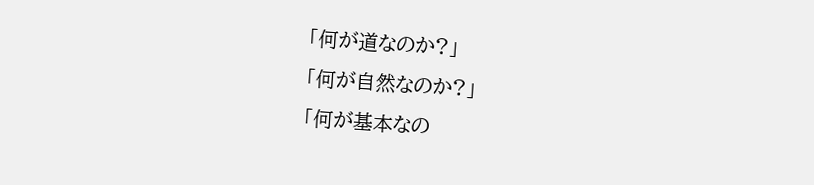「何が道なのか?」
「何が自然なのか?」
「何が基本なの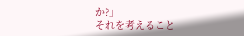か?」
それを考えること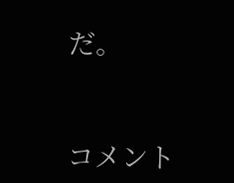だ。


コメント